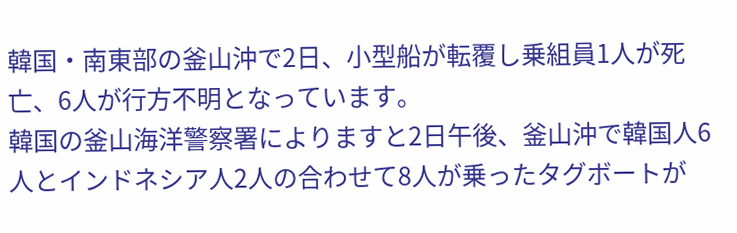韓国・南東部の釜山沖で2日、小型船が転覆し乗組員1人が死亡、6人が行方不明となっています。
韓国の釜山海洋警察署によりますと2日午後、釜山沖で韓国人6人とインドネシア人2人の合わせて8人が乗ったタグボートが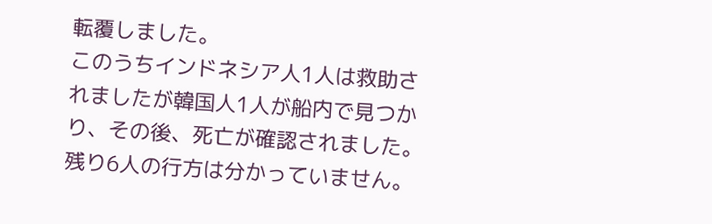転覆しました。
このうちインドネシア人1人は救助されましたが韓国人1人が船内で見つかり、その後、死亡が確認されました。
残り6人の行方は分かっていません。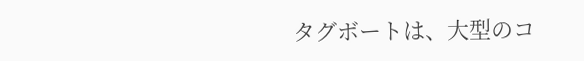タグボートは、大型のコ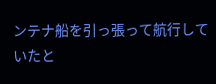ンテナ船を引っ張って航行していたと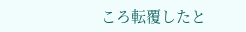ころ転覆したと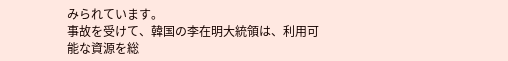みられています。
事故を受けて、韓国の李在明大統領は、利用可能な資源を総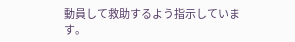動員して救助するよう指示しています。